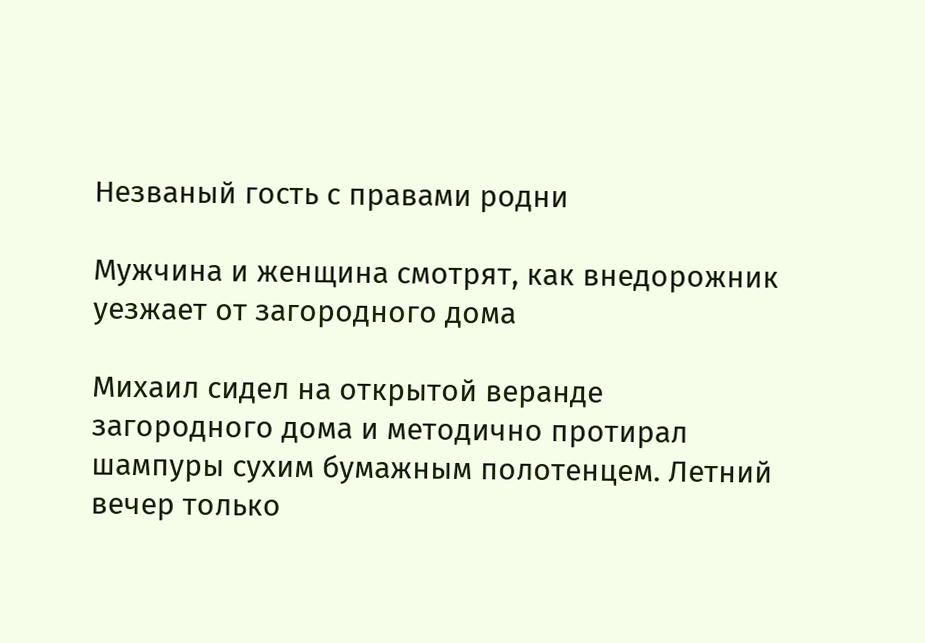Незваный гость с правами родни

Мужчина и женщина смотрят, как внедорожник уезжает от загородного дома

Михаил сидел на открытой веранде загородного дома и методично протирал шампуры сухим бумажным полотенцем. Летний вечер только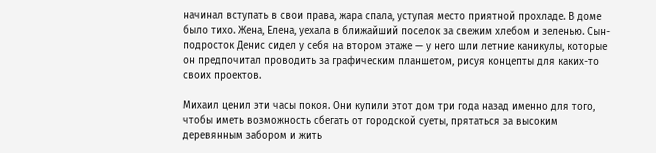начинал вступать в свои права, жара спала, уступая место приятной прохладе. В доме было тихо. Жена, Елена, уехала в ближайший поселок за свежим хлебом и зеленью. Сын-подросток Денис сидел у себя на втором этаже — у него шли летние каникулы, которые он предпочитал проводить за графическим планшетом, рисуя концепты для каких-то своих проектов.

Михаил ценил эти часы покоя. Они купили этот дом три года назад именно для того, чтобы иметь возможность сбегать от городской суеты, прятаться за высоким деревянным забором и жить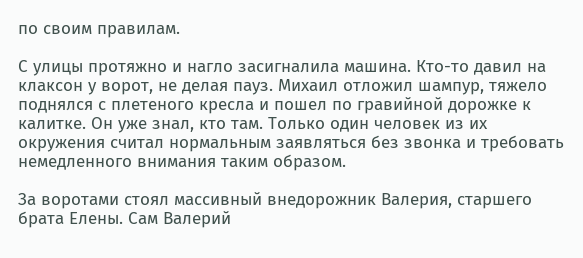по своим правилам.

С улицы протяжно и нагло засигналила машина. Кто-то давил на клаксон у ворот, не делая пауз. Михаил отложил шампур, тяжело поднялся с плетеного кресла и пошел по гравийной дорожке к калитке. Он уже знал, кто там. Только один человек из их окружения считал нормальным заявляться без звонка и требовать немедленного внимания таким образом.

За воротами стоял массивный внедорожник Валерия, старшего брата Елены. Сам Валерий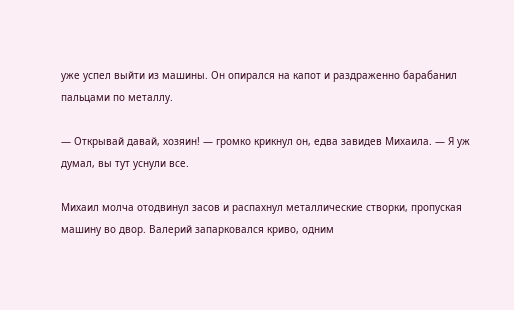уже успел выйти из машины. Он опирался на капот и раздраженно барабанил пальцами по металлу.

— Открывай давай, хозяин! — громко крикнул он, едва завидев Михаила. — Я уж думал, вы тут уснули все.

Михаил молча отодвинул засов и распахнул металлические створки, пропуская машину во двор. Валерий запарковался криво, одним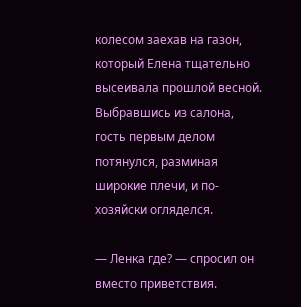колесом заехав на газон, который Елена тщательно высеивала прошлой весной. Выбравшись из салона, гость первым делом потянулся, разминая широкие плечи, и по-хозяйски огляделся.

— Ленка где? — спросил он вместо приветствия.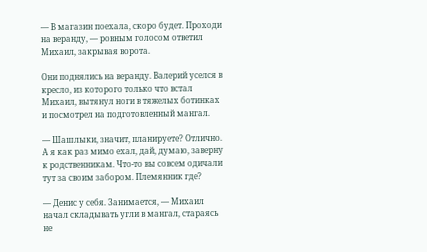— В магазин поехала, скоро будет. Проходи на веранду, — ровным голосом ответил Михаил, закрывая ворота.

Они поднялись на веранду. Валерий уселся в кресло, из которого только что встал Михаил, вытянул ноги в тяжелых ботинках и посмотрел на подготовленный мангал.

— Шашлыки, значит, планируете? Отлично. А я как раз мимо ехал, дай, думаю, заверну к родственникам. Что-то вы совсем одичали тут за своим забором. Племянник где?

— Денис у себя. Занимается, — Михаил начал складывать угли в мангал, стараясь не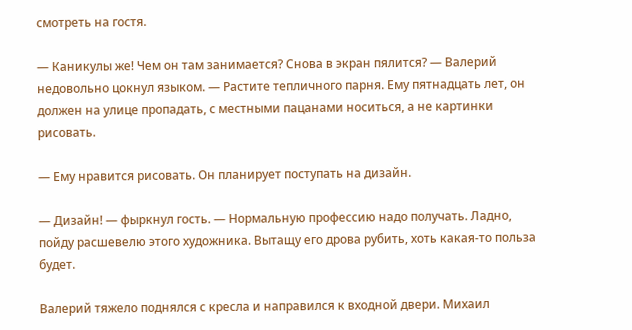смотреть на гостя.

— Каникулы же! Чем он там занимается? Снова в экран пялится? — Валерий недовольно цокнул языком. — Растите тепличного парня. Ему пятнадцать лет, он должен на улице пропадать, с местными пацанами носиться, а не картинки рисовать.

— Ему нравится рисовать. Он планирует поступать на дизайн.

— Дизайн! — фыркнул гость. — Нормальную профессию надо получать. Ладно, пойду расшевелю этого художника. Вытащу его дрова рубить, хоть какая-то польза будет.

Валерий тяжело поднялся с кресла и направился к входной двери. Михаил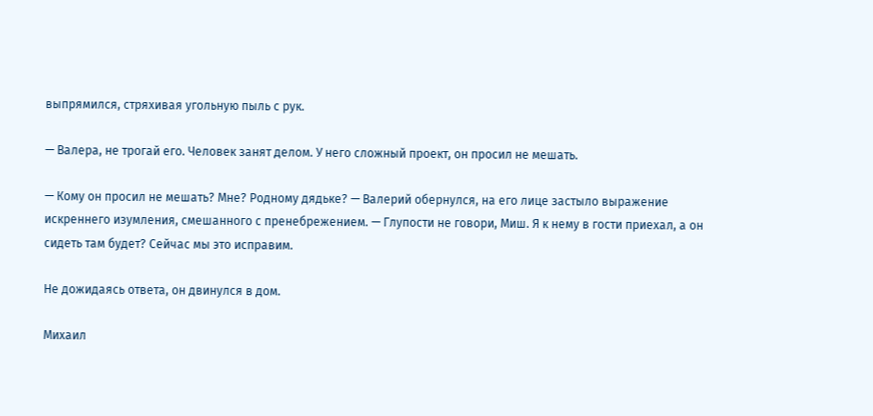выпрямился, стряхивая угольную пыль с рук.

— Валера, не трогай его. Человек занят делом. У него сложный проект, он просил не мешать.

— Кому он просил не мешать? Мне? Родному дядьке? — Валерий обернулся, на его лице застыло выражение искреннего изумления, смешанного с пренебрежением. — Глупости не говори, Миш. Я к нему в гости приехал, а он сидеть там будет? Сейчас мы это исправим.

Не дожидаясь ответа, он двинулся в дом.

Михаил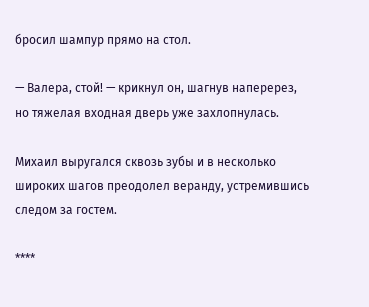бросил шампур прямо на стол.

— Валера, стой! — крикнул он, шагнув наперерез, но тяжелая входная дверь уже захлопнулась.

Михаил выругался сквозь зубы и в несколько широких шагов преодолел веранду, устремившись следом за гостем.

****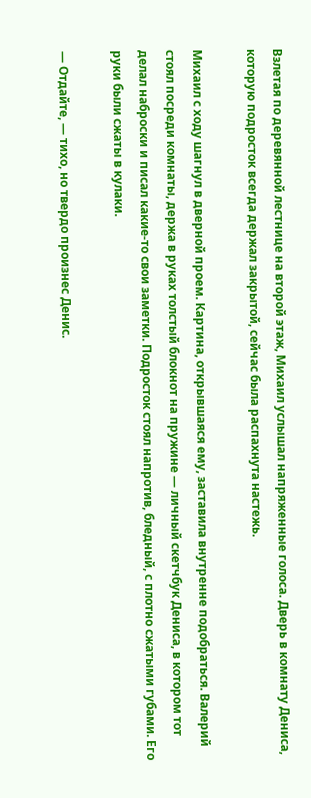Взлетая по деревянной лестнице на второй этаж, Михаил услышал напряженные голоса. Дверь в комнату Дениса, которую подросток всегда держал закрытой, сейчас была распахнута настежь.

Михаил с ходу шагнул в дверной проем. Картина, открывшаяся ему, заставила внутренне подобраться. Валерий стоял посреди комнаты, держа в руках толстый блокнот на пружине — личный скетчбук Дениса, в котором тот делал наброски и писал какие-то свои заметки. Подросток стоял напротив, бледный, с плотно сжатыми губами. Его руки были сжаты в кулаки.

— Отдайте, — тихо, но твердо произнес Денис.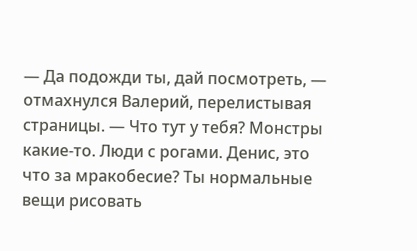— Да подожди ты, дай посмотреть, — отмахнулся Валерий, перелистывая страницы. — Что тут у тебя? Монстры какие-то. Люди с рогами. Денис, это что за мракобесие? Ты нормальные вещи рисовать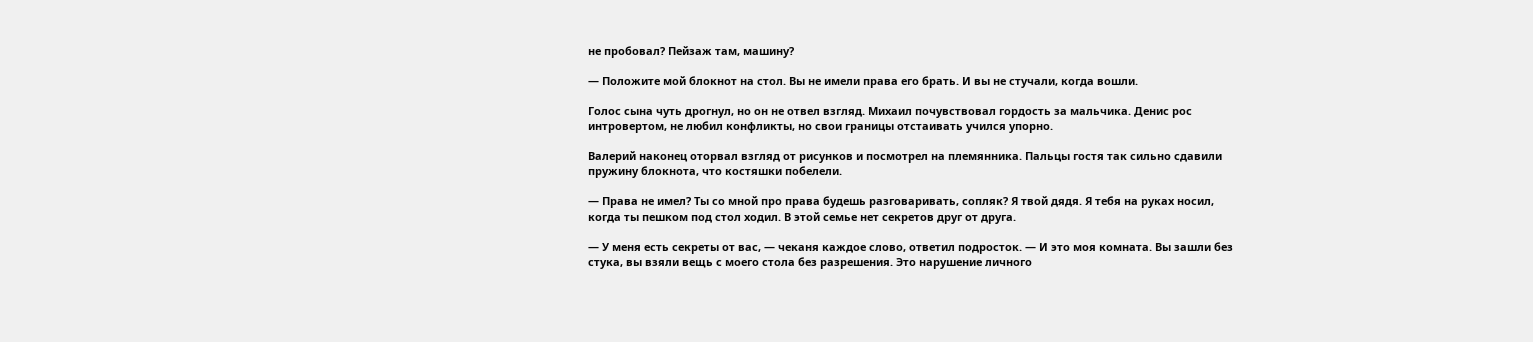не пробовал? Пейзаж там, машину?

— Положите мой блокнот на стол. Вы не имели права его брать. И вы не стучали, когда вошли.

Голос сына чуть дрогнул, но он не отвел взгляд. Михаил почувствовал гордость за мальчика. Денис рос интровертом, не любил конфликты, но свои границы отстаивать учился упорно.

Валерий наконец оторвал взгляд от рисунков и посмотрел на племянника. Пальцы гостя так сильно сдавили пружину блокнота, что костяшки побелели.

— Права не имел? Ты со мной про права будешь разговаривать, сопляк? Я твой дядя. Я тебя на руках носил, когда ты пешком под стол ходил. В этой семье нет секретов друг от друга.

— У меня есть секреты от вас, — чеканя каждое слово, ответил подросток. — И это моя комната. Вы зашли без стука, вы взяли вещь с моего стола без разрешения. Это нарушение личного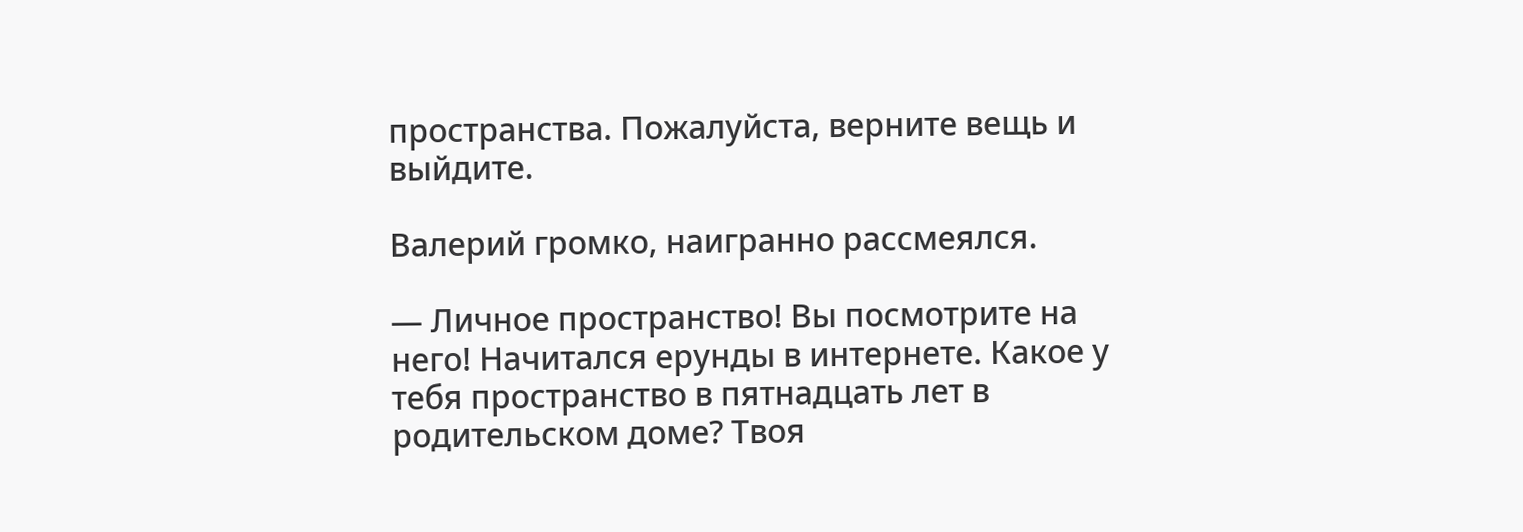пространства. Пожалуйста, верните вещь и выйдите.

Валерий громко, наигранно рассмеялся.

— Личное пространство! Вы посмотрите на него! Начитался ерунды в интернете. Какое у тебя пространство в пятнадцать лет в родительском доме? Твоя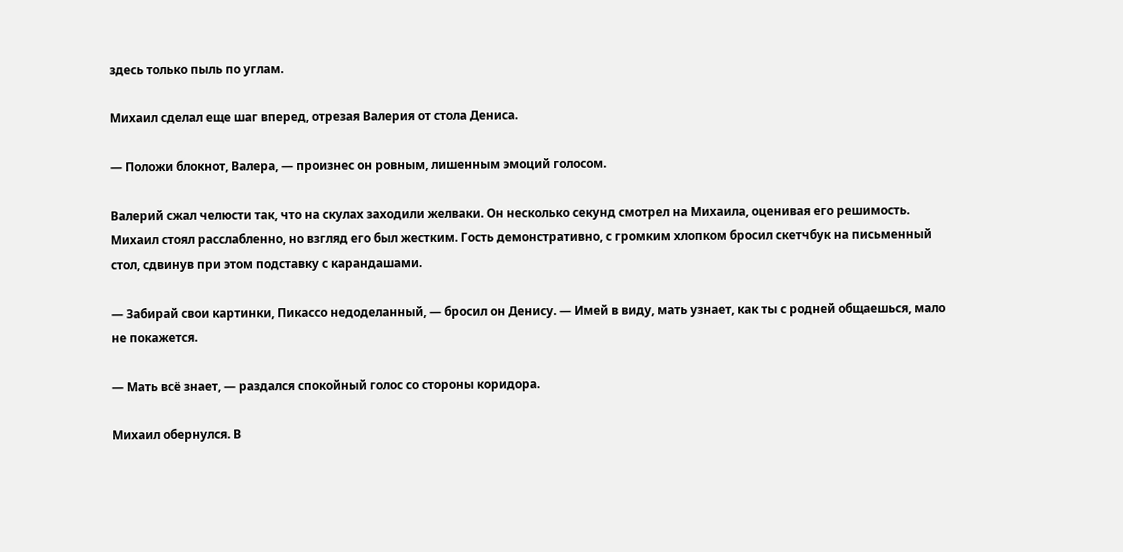здесь только пыль по углам.

Михаил сделал еще шаг вперед, отрезая Валерия от стола Дениса.

— Положи блокнот, Валера, — произнес он ровным, лишенным эмоций голосом.

Валерий сжал челюсти так, что на скулах заходили желваки. Он несколько секунд смотрел на Михаила, оценивая его решимость. Михаил стоял расслабленно, но взгляд его был жестким. Гость демонстративно, с громким хлопком бросил скетчбук на письменный стол, сдвинув при этом подставку с карандашами.

— Забирай свои картинки, Пикассо недоделанный, — бросил он Денису. — Имей в виду, мать узнает, как ты с родней общаешься, мало не покажется.

— Мать всё знает, — раздался спокойный голос со стороны коридора.

Михаил обернулся. В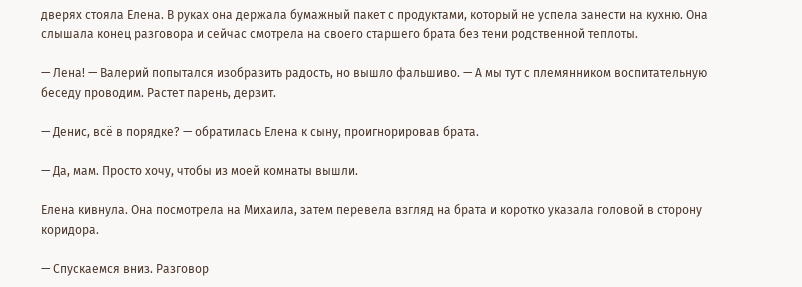дверях стояла Елена. В руках она держала бумажный пакет с продуктами, который не успела занести на кухню. Она слышала конец разговора и сейчас смотрела на своего старшего брата без тени родственной теплоты.

— Лена! — Валерий попытался изобразить радость, но вышло фальшиво. — А мы тут с племянником воспитательную беседу проводим. Растет парень, дерзит.

— Денис, всё в порядке? — обратилась Елена к сыну, проигнорировав брата.

— Да, мам. Просто хочу, чтобы из моей комнаты вышли.

Елена кивнула. Она посмотрела на Михаила, затем перевела взгляд на брата и коротко указала головой в сторону коридора.

— Спускаемся вниз. Разговор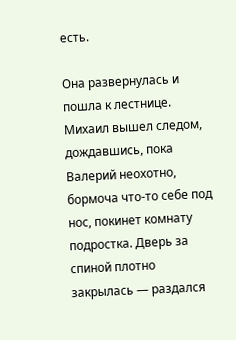есть.

Она развернулась и пошла к лестнице. Михаил вышел следом, дождавшись, пока Валерий неохотно, бормоча что-то себе под нос, покинет комнату подростка. Дверь за спиной плотно закрылась — раздался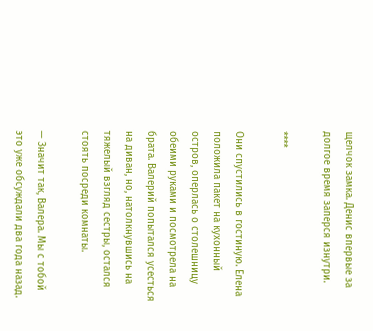щелчок замка. Денис впервые за долгое время заперся изнутри.

****

Они спустились в гостиную. Елена положила пакет на кухонный остров, оперлась о столешницу обеими руками и посмотрела на брата. Валерий попытался усесться на диван, но, натолкнувшись на тяжелый взгляд сестры, остался стоять посреди комнаты.

— Значит так, Валера. Мы с тобой это уже обсуждали два года назад.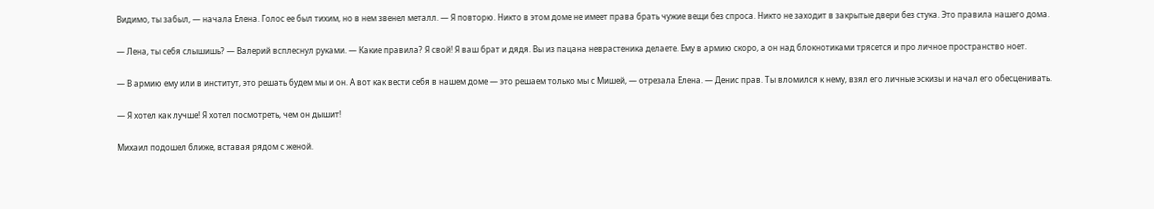Видимо, ты забыл, — начала Елена. Голос ее был тихим, но в нем звенел металл. — Я повторю. Никто в этом доме не имеет права брать чужие вещи без спроса. Никто не заходит в закрытые двери без стука. Это правила нашего дома.

— Лена, ты себя слышишь? — Валерий всплеснул руками. — Какие правила? Я свой! Я ваш брат и дядя. Вы из пацана неврастеника делаете. Ему в армию скоро, а он над блокнотиками трясется и про личное пространство ноет.

— В армию ему или в институт, это решать будем мы и он. А вот как вести себя в нашем доме — это решаем только мы с Мишей, — отрезала Елена. — Денис прав. Ты вломился к нему, взял его личные эскизы и начал его обесценивать.

— Я хотел как лучше! Я хотел посмотреть, чем он дышит!

Михаил подошел ближе, вставая рядом с женой.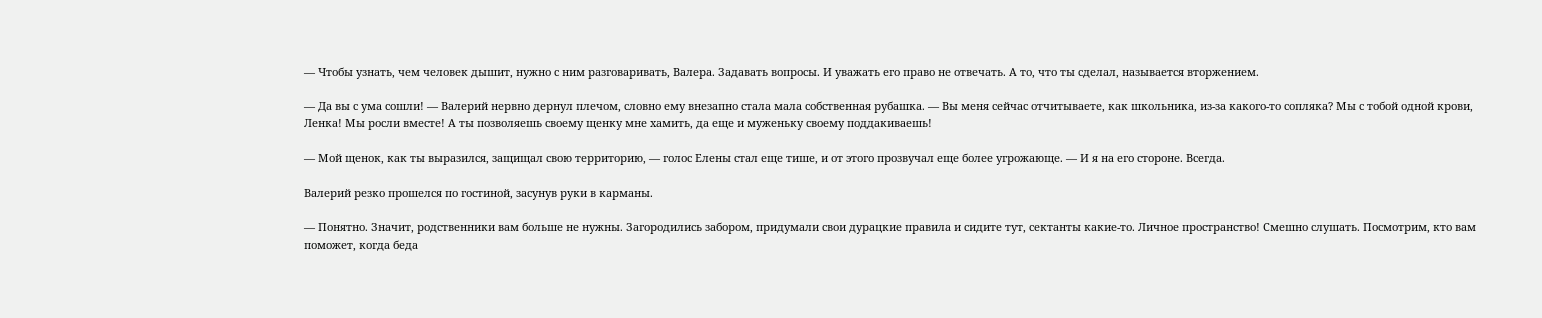— Чтобы узнать, чем человек дышит, нужно с ним разговаривать, Валера. Задавать вопросы. И уважать его право не отвечать. А то, что ты сделал, называется вторжением.

— Да вы с ума сошли! — Валерий нервно дернул плечом, словно ему внезапно стала мала собственная рубашка. — Вы меня сейчас отчитываете, как школьника, из-за какого-то сопляка? Мы с тобой одной крови, Ленка! Мы росли вместе! А ты позволяешь своему щенку мне хамить, да еще и муженьку своему поддакиваешь!

— Мой щенок, как ты выразился, защищал свою территорию, — голос Елены стал еще тише, и от этого прозвучал еще более угрожающе. — И я на его стороне. Всегда.

Валерий резко прошелся по гостиной, засунув руки в карманы.

— Понятно. Значит, родственники вам больше не нужны. Загородились забором, придумали свои дурацкие правила и сидите тут, сектанты какие-то. Личное пространство! Смешно слушать. Посмотрим, кто вам поможет, когда беда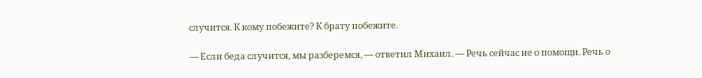случится. К кому побежите? К брату побежите.

— Если беда случится, мы разберемся, — ответил Михаил. — Речь сейчас не о помощи. Речь о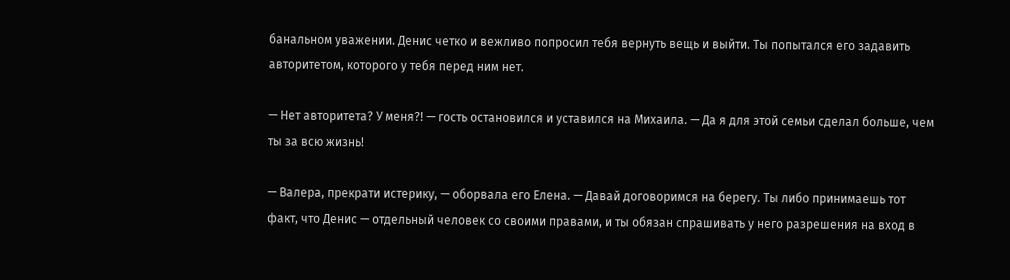банальном уважении. Денис четко и вежливо попросил тебя вернуть вещь и выйти. Ты попытался его задавить авторитетом, которого у тебя перед ним нет.

— Нет авторитета? У меня?! — гость остановился и уставился на Михаила. — Да я для этой семьи сделал больше, чем ты за всю жизнь!

— Валера, прекрати истерику, — оборвала его Елена. — Давай договоримся на берегу. Ты либо принимаешь тот факт, что Денис — отдельный человек со своими правами, и ты обязан спрашивать у него разрешения на вход в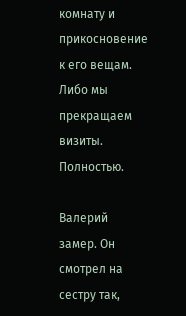комнату и прикосновение к его вещам. Либо мы прекращаем визиты. Полностью.

Валерий замер. Он смотрел на сестру так,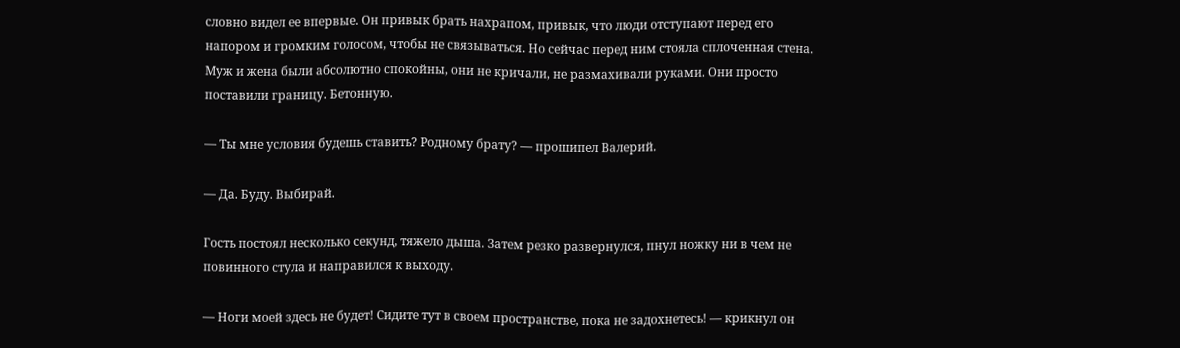словно видел ее впервые. Он привык брать нахрапом, привык, что люди отступают перед его напором и громким голосом, чтобы не связываться. Но сейчас перед ним стояла сплоченная стена. Муж и жена были абсолютно спокойны, они не кричали, не размахивали руками. Они просто поставили границу. Бетонную.

— Ты мне условия будешь ставить? Родному брату? — прошипел Валерий.

— Да. Буду. Выбирай.

Гость постоял несколько секунд, тяжело дыша. Затем резко развернулся, пнул ножку ни в чем не повинного стула и направился к выходу.

— Ноги моей здесь не будет! Сидите тут в своем пространстве, пока не задохнетесь! — крикнул он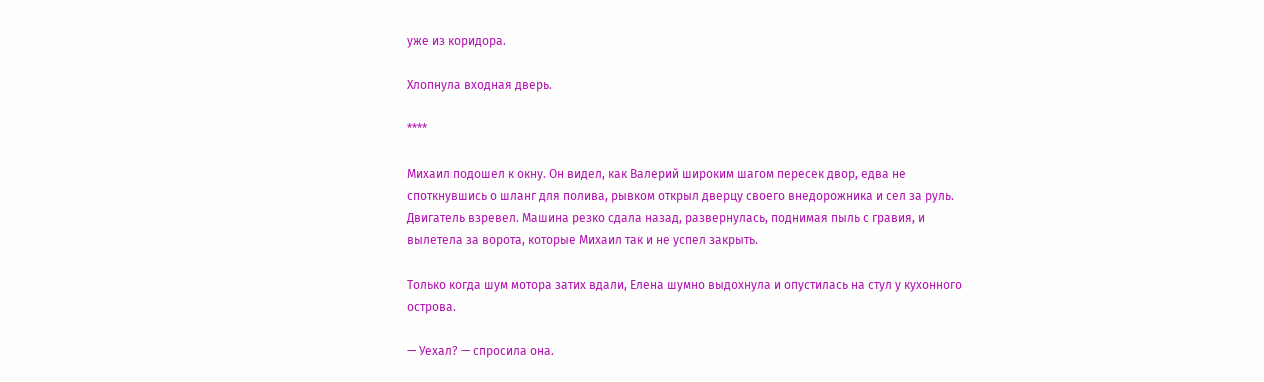уже из коридора.

Хлопнула входная дверь.

****

Михаил подошел к окну. Он видел, как Валерий широким шагом пересек двор, едва не споткнувшись о шланг для полива, рывком открыл дверцу своего внедорожника и сел за руль. Двигатель взревел. Машина резко сдала назад, развернулась, поднимая пыль с гравия, и вылетела за ворота, которые Михаил так и не успел закрыть.

Только когда шум мотора затих вдали, Елена шумно выдохнула и опустилась на стул у кухонного острова.

— Уехал? — спросила она.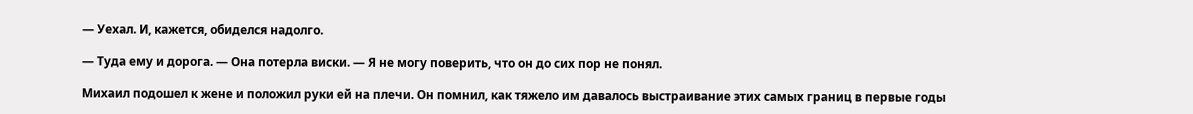— Уехал. И, кажется, обиделся надолго.

— Туда ему и дорога. — Она потерла виски. — Я не могу поверить, что он до сих пор не понял.

Михаил подошел к жене и положил руки ей на плечи. Он помнил, как тяжело им давалось выстраивание этих самых границ в первые годы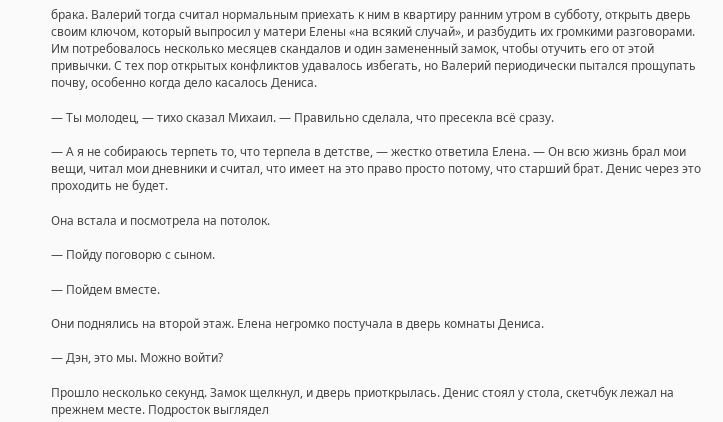брака. Валерий тогда считал нормальным приехать к ним в квартиру ранним утром в субботу, открыть дверь своим ключом, который выпросил у матери Елены «на всякий случай», и разбудить их громкими разговорами. Им потребовалось несколько месяцев скандалов и один замененный замок, чтобы отучить его от этой привычки. С тех пор открытых конфликтов удавалось избегать, но Валерий периодически пытался прощупать почву, особенно когда дело касалось Дениса.

— Ты молодец, — тихо сказал Михаил. — Правильно сделала, что пресекла всё сразу.

— А я не собираюсь терпеть то, что терпела в детстве, — жестко ответила Елена. — Он всю жизнь брал мои вещи, читал мои дневники и считал, что имеет на это право просто потому, что старший брат. Денис через это проходить не будет.

Она встала и посмотрела на потолок.

— Пойду поговорю с сыном.

— Пойдем вместе.

Они поднялись на второй этаж. Елена негромко постучала в дверь комнаты Дениса.

— Дэн, это мы. Можно войти?

Прошло несколько секунд. Замок щелкнул, и дверь приоткрылась. Денис стоял у стола, скетчбук лежал на прежнем месте. Подросток выглядел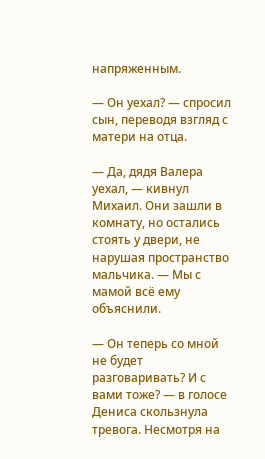напряженным.

— Он уехал? — спросил сын, переводя взгляд с матери на отца.

— Да, дядя Валера уехал, — кивнул Михаил. Они зашли в комнату, но остались стоять у двери, не нарушая пространство мальчика. — Мы с мамой всё ему объяснили.

— Он теперь со мной не будет разговаривать? И с вами тоже? — в голосе Дениса скользнула тревога. Несмотря на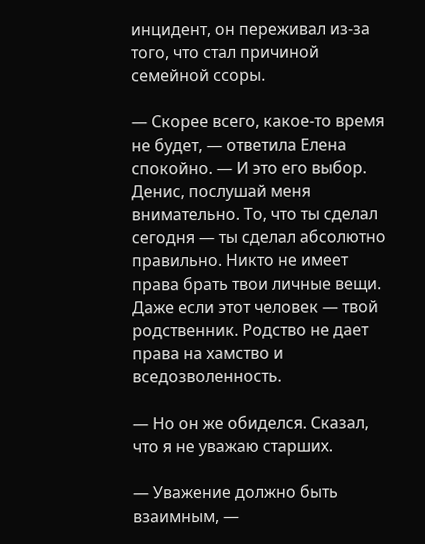инцидент, он переживал из-за того, что стал причиной семейной ссоры.

— Скорее всего, какое-то время не будет, — ответила Елена спокойно. — И это его выбор. Денис, послушай меня внимательно. То, что ты сделал сегодня — ты сделал абсолютно правильно. Никто не имеет права брать твои личные вещи. Даже если этот человек — твой родственник. Родство не дает права на хамство и вседозволенность.

— Но он же обиделся. Сказал, что я не уважаю старших.

— Уважение должно быть взаимным, —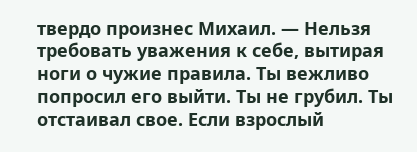твердо произнес Михаил. — Нельзя требовать уважения к себе, вытирая ноги о чужие правила. Ты вежливо попросил его выйти. Ты не грубил. Ты отстаивал свое. Если взрослый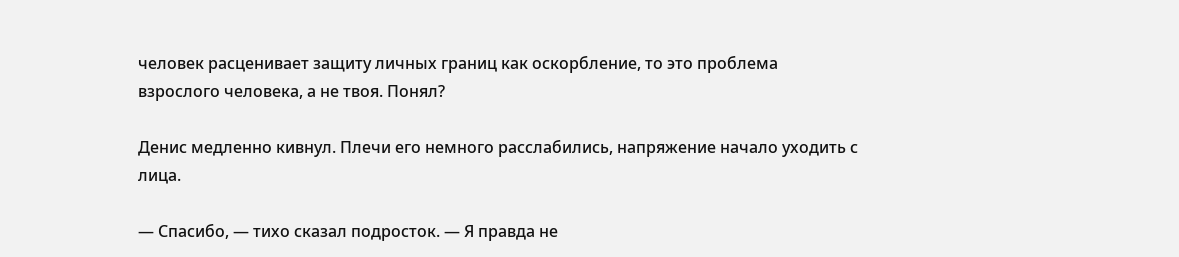человек расценивает защиту личных границ как оскорбление, то это проблема взрослого человека, а не твоя. Понял?

Денис медленно кивнул. Плечи его немного расслабились, напряжение начало уходить с лица.

— Спасибо, — тихо сказал подросток. — Я правда не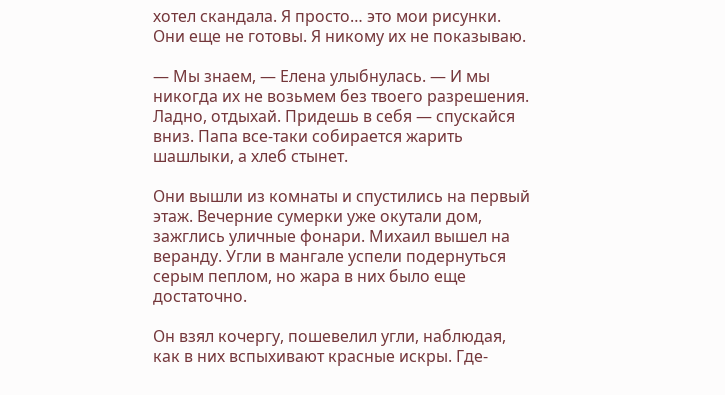хотел скандала. Я просто… это мои рисунки. Они еще не готовы. Я никому их не показываю.

— Мы знаем, — Елена улыбнулась. — И мы никогда их не возьмем без твоего разрешения. Ладно, отдыхай. Придешь в себя — спускайся вниз. Папа все-таки собирается жарить шашлыки, а хлеб стынет.

Они вышли из комнаты и спустились на первый этаж. Вечерние сумерки уже окутали дом, зажглись уличные фонари. Михаил вышел на веранду. Угли в мангале успели подернуться серым пеплом, но жара в них было еще достаточно.

Он взял кочергу, пошевелил угли, наблюдая, как в них вспыхивают красные искры. Где-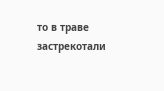то в траве застрекотали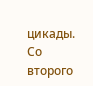цикады. Со второго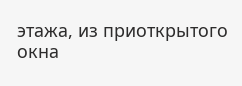этажа, из приоткрытого окна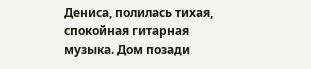Дениса, полилась тихая, спокойная гитарная музыка. Дом позади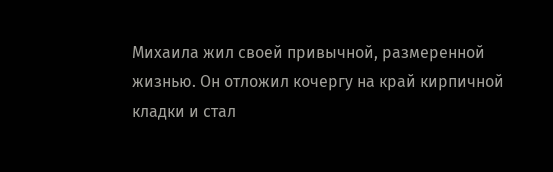Михаила жил своей привычной, размеренной жизнью. Он отложил кочергу на край кирпичной кладки и стал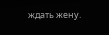ждать жену.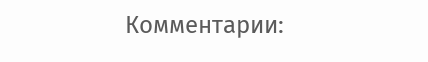Комментарии: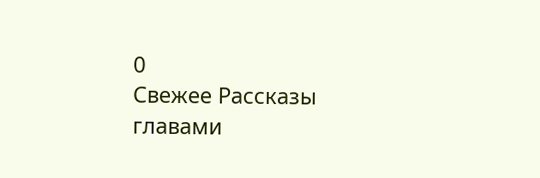0
Свежее Рассказы главами